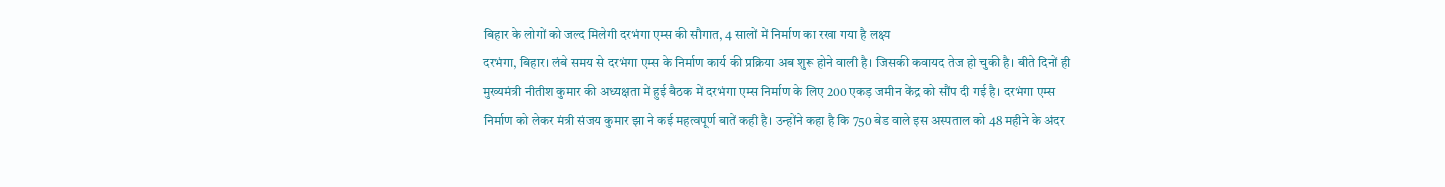बिहार के लोगों को जल्द मिलेगी दरभंगा एम्स की सौगात, 4 सालों में निर्माण का रखा गया है लक्ष्य
दरभंगा, बिहार। लंबे समय से दरभंगा एम्स के निर्माण कार्य की प्रक्रिया अब शुरू होने वाली है। जिसकी कवायद तेज हो चुकी है। बीते दिनों ही मुख्यमंत्री नीतीश कुमार की अध्यक्षता में हुई बैठक में दरभंगा एम्स निर्माण के लिए 200 एकड़ जमीन केंद्र को सौंप दी गई है। दरभंगा एम्स निर्माण को लेकर मंत्री संजय कुमार झा ने कई महत्वपूर्ण बातें कही है। उन्होंने कहा है कि 750 बेड वाले इस अस्पताल को 48 महीने के अंदर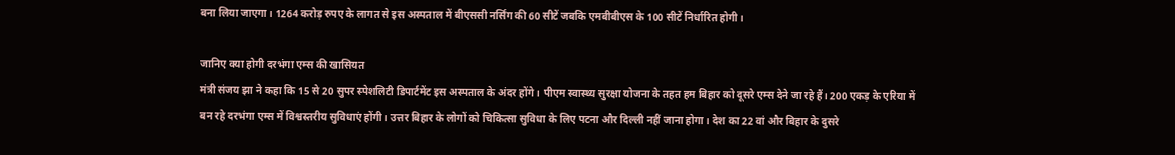बना लिया जाएगा। 1264 करोड़ रुपए के लागत से इस अस्पताल में बीएससी नर्सिंग की 60 सीटें जबकि एमबीबीएस के 100 सीटें निर्धारित होगी।

जानिए क्या होगी दरभंगा एम्स की खासियत
मंत्री संजय झा ने कहा कि 15 से 20 सुपर स्पेशलिटी डिपार्टमेंट इस अस्पताल के अंदर होंगे। पीएम स्वास्थ्य सुरक्षा योजना के तहत हम बिहार को दूसरे एम्स देने जा रहे हैं। 200 एकड़ के एरिया में बन रहे दरभंगा एम्स में विश्वस्तरीय सुविधाएं होंगी। उत्तर बिहार के लोगों को चिकित्सा सुविधा के लिए पटना और दिल्ली नहीं जाना होगा। देश का 22 वां और बिहार के दुसरे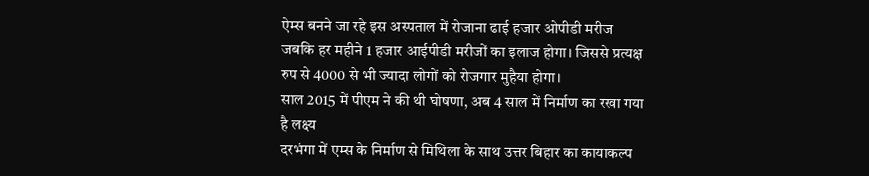ऐम्स बनने जा रहे इस अस्पताल में रोजाना ढाई हजार ओपीडी मरीज जबकि हर महीने 1 हजार आईपीडी मरीजों का इलाज होगा। जिससे प्रत्यक्ष रुप से 4000 से भी ज्यादा लोगों को रोजगार मुहैया होगा।
साल 2015 में पीएम ने की थी घोषणा, अब 4 साल में निर्माण का रखा गया है लक्ष्य
दरभंगा में एम्स के निर्माण से मिथिला के साथ उत्तर बिहार का कायाकल्प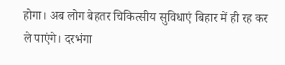होगा। अब लोग बेहतर चिकित्सीय सुविधाएं बिहार में ही रह कर ले पाएंगे। दरभंगा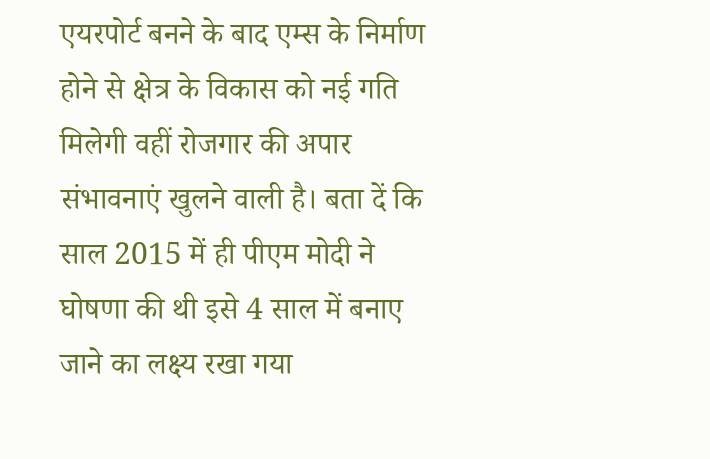एयरपोर्ट बनने के बाद एम्स के निर्माण होने से क्षेत्र के विकास को नई गति मिलेगी वहीं रोजगार की अपार संभावनाएं खुलने वाली है। बता दें कि साल 2015 में ही पीएम मोदी ने घोषणा की थी इसे 4 साल में बनाए जाने का लक्ष्य रखा गया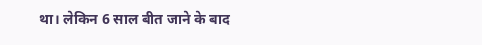था। लेकिन 6 साल बीत जाने के बाद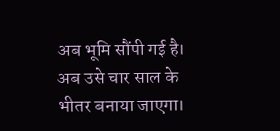अब भूमि सौंपी गई है। अब उसे चार साल के भीतर बनाया जाएगा।